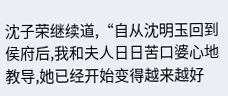沈子荣继续道,“自从沈明玉回到侯府后,我和夫人日日苦口婆心地教导,她已经开始变得越来越好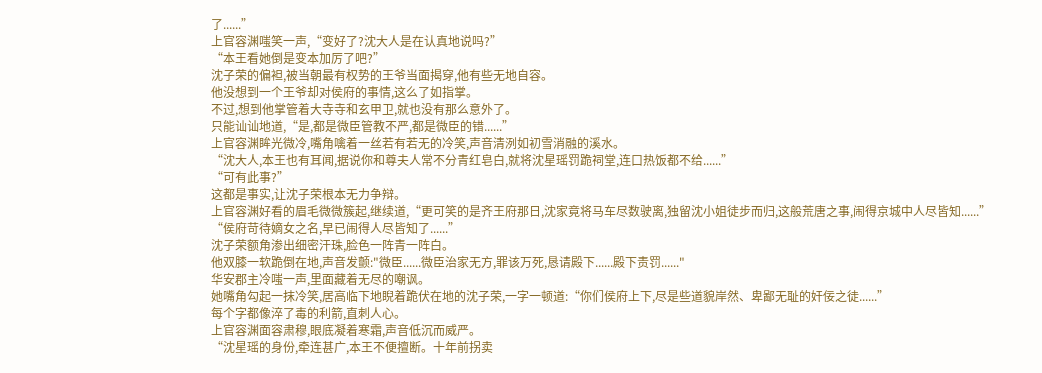了......”
上官容渊嗤笑一声,“变好了?沈大人是在认真地说吗?”
“本王看她倒是变本加厉了吧?”
沈子荣的偏袒,被当朝最有权势的王爷当面揭穿,他有些无地自容。
他没想到一个王爷却对侯府的事情,这么了如指掌。
不过,想到他掌管着大寺寺和玄甲卫,就也没有那么意外了。
只能讪讪地道,“是,都是微臣管教不严,都是微臣的错......”
上官容渊眸光微冷,嘴角噙着一丝若有若无的冷笑,声音清洌如初雪消融的溪水。
“沈大人,本王也有耳闻,据说你和尊夫人常不分青红皂白,就将沈星瑶罚跪祠堂,连口热饭都不给......”
“可有此事?”
这都是事实,让沈子荣根本无力争辩。
上官容渊好看的眉毛微微簇起,继续道,“更可笑的是齐王府那日,沈家竟将马车尽数驶离,独留沈小姐徒步而归,这般荒唐之事,闹得京城中人尽皆知......”
“侯府苛待嫡女之名,早已闹得人尽皆知了......”
沈子荣额角渗出细密汗珠,脸色一阵青一阵白。
他双膝一软跪倒在地,声音发颤:"微臣......微臣治家无方,罪该万死,恳请殿下......殿下责罚......"
华安郡主冷嗤一声,里面藏着无尽的嘲讽。
她嘴角勾起一抹冷笑,居高临下地睨着跪伏在地的沈子荣,一字一顿道:“你们侯府上下,尽是些道貌岸然、卑鄙无耻的奸佞之徒......”
每个字都像淬了毒的利箭,直刺人心。
上官容渊面容肃穆,眼底凝着寒霜,声音低沉而威严。
“沈星瑶的身份,牵连甚广,本王不便擅断。十年前拐卖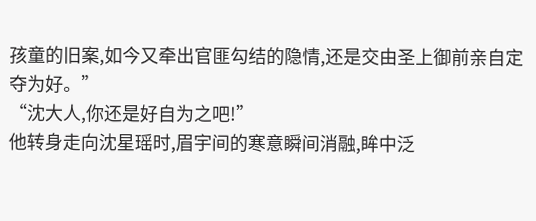孩童的旧案,如今又牵出官匪勾结的隐情,还是交由圣上御前亲自定夺为好。”
“沈大人,你还是好自为之吧!”
他转身走向沈星瑶时,眉宇间的寒意瞬间消融,眸中泛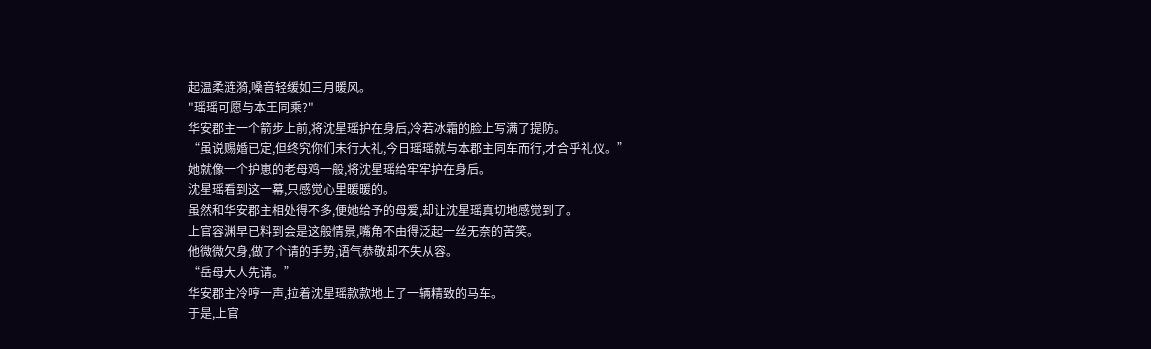起温柔涟漪,嗓音轻缓如三月暖风。
"瑶瑶可愿与本王同乘?"
华安郡主一个箭步上前,将沈星瑶护在身后,冷若冰霜的脸上写满了提防。
“虽说赐婚已定,但终究你们未行大礼,今日瑶瑶就与本郡主同车而行,才合乎礼仪。”
她就像一个护崽的老母鸡一般,将沈星瑶给牢牢护在身后。
沈星瑶看到这一幕,只感觉心里暖暖的。
虽然和华安郡主相处得不多,便她给予的母爱,却让沈星瑶真切地感觉到了。
上官容渊早已料到会是这般情景,嘴角不由得泛起一丝无奈的苦笑。
他微微欠身,做了个请的手势,语气恭敬却不失从容。
“岳母大人先请。”
华安郡主冷哼一声,拉着沈星瑶款款地上了一辆精致的马车。
于是,上官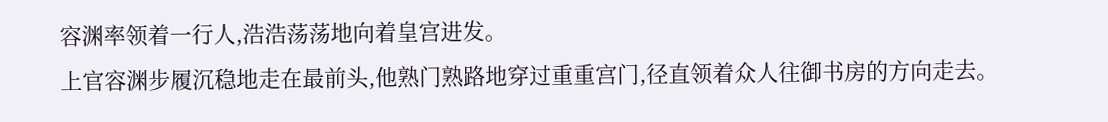容渊率领着一行人,浩浩荡荡地向着皇宫进发。
上官容渊步履沉稳地走在最前头,他熟门熟路地穿过重重宫门,径直领着众人往御书房的方向走去。